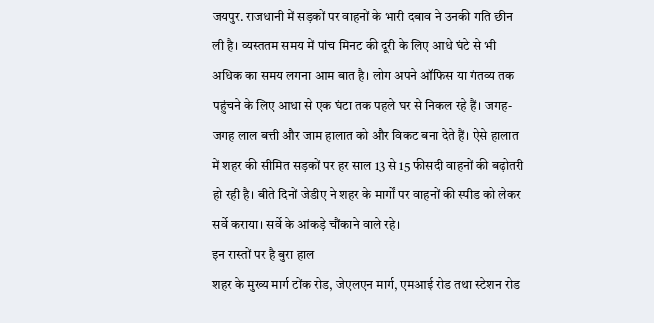जयपुर. राजधानी में सड़कों पर वाहनों के भारी दबाव ने उनकी गति छीन ली है। व्यस्ततम समय में पांच मिनट की दूरी के लिए आधे घंटे से भी अधिक का समय लगना आम बात है। लोग अपने ऑफिस या गंतव्य तक पहुंचने के लिए आधा से एक घंटा तक पहले घर से निकल रहे हैं। जगह-जगह लाल बत्ती और जाम हालात को और विकट बना देते हैं। ऐसे हालात में शहर की सीमित सड़कों पर हर साल 13 से 15 फीसदी वाहनों की बढ़ोतरी हो रही है। बीते दिनों जेडीए ने शहर के मार्गों पर वाहनों की स्पीड को लेकर सर्वे कराया। सर्वे के आंकड़े चौंकाने वाले रहे।
इन रास्तों पर है बुरा हाल
शहर के मुख्य मार्ग टोंक रोड, जेएलएन मार्ग, एमआई रोड तथा स्टेशन रोड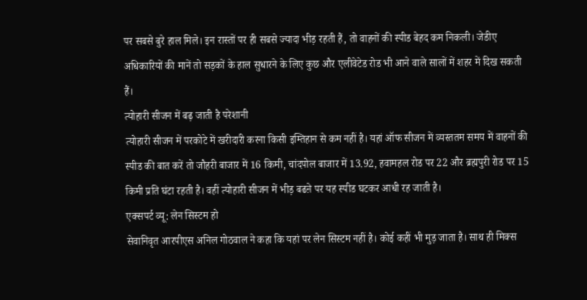पर सबसे बुरे हाल मिले। इन रास्तों पर ही सबसे ज्यादा भीड़ रहती हैं, तो वाहनों की स्पीड बेहद कम निकली। जेडीए अधिकारियों की मानें तो सड़कों के हाल सुधारने के लिए कुछ और एलीवेटेड रोड भी आने वाले सालों में शहर में दिख सकती हैं।
त्योहारी सीजन में बढ़ जाती है परेशानी
त्योहारी सीजन में परकोटे में खरीदारी करना किसी इम्तिहान से कम नहीं है। यहां ऑफ सीजन में व्यस्ततम समय में वाहनों की स्पीड की बात करें तो जौहरी बाजार में 16 किमी, चांदपोल बाजार में 13.92, हवामहल रोड पर 22 और ब्रह्मपुरी रोड पर 15 किमी प्रति घंटा रहती है। वहीं त्योहारी सीजन में भीड़ बढऩे पर यह स्पीड घटकर आधी रह जाती है।
एक्सपर्ट व्यू: लेन सिस्टम हो
सेवानिवृत आरपीएस अनिल गोठवाल ने कहा कि यहां पर लेन सिस्टम नहीं है। कोई कहीं भी मुड़ जाता है। साथ ही मिक्स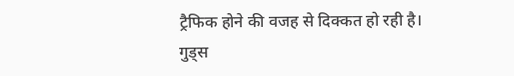ट्रैफिक होने की वजह से दिक्कत हो रही है। गुड्स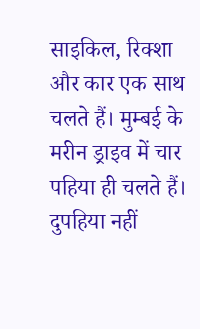साइकिल, रिक्शा और कार एक साथ चलते हैं। मुम्बई के मरीन ड्राइव में चार पहिया ही चलते हैं। दुपहिया नहीं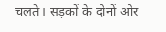चलते। सड़कों के दोनों ओर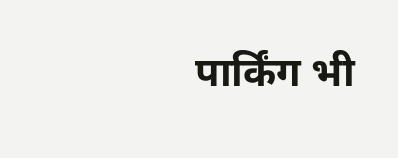पार्किंग भी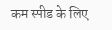कम स्पीड के लिए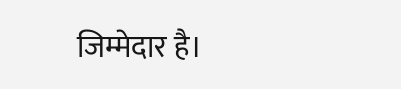जिम्मेदार है।